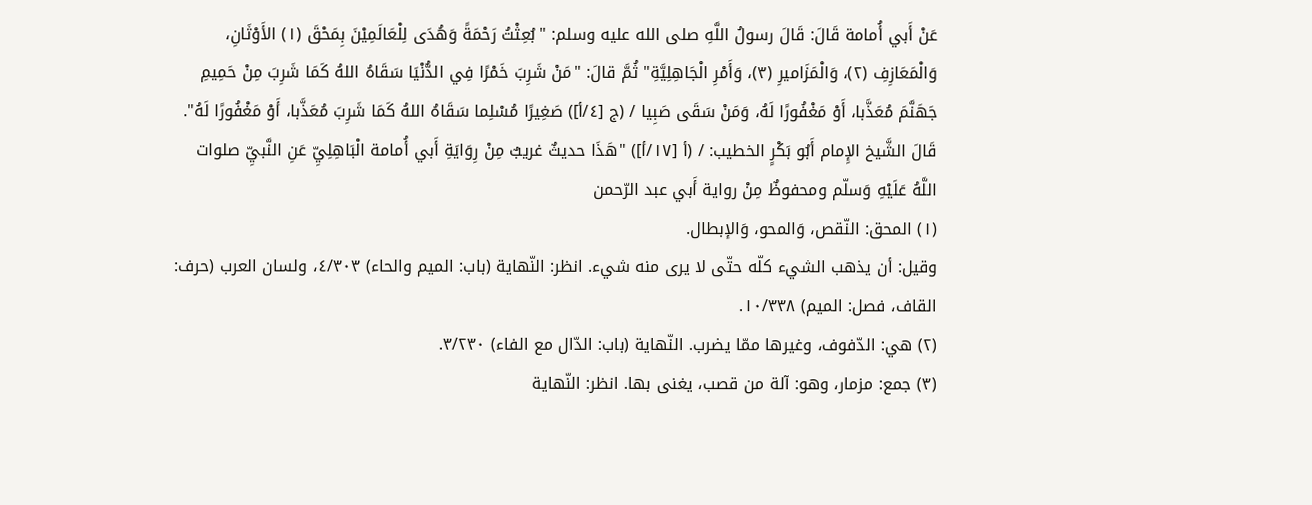عَنْ أَبي أُمامة قَالَ: قَالَ رسولُ اللَّهِ صلى الله عليه وسلم: "بُعِثْتُ رَحْمَةً وَهُدَى لِلْعَالَمِيْنَ بِمَحْقَ (١) الأَوْثَانِ، وَالْمَعَازِفِ (٢)، وَالْمَزَاميرِ (٣)، وَأَمْرِ الْجَاهِلِيَّةِ" ثُمَّ قالَ: "مَنْ شَرِبَ خَمْرًا فِي الدُّنْيَا سَقَاهُ اللهُ كَمَا شَرِبَ مِنْ حَمِيمِ جَهَنَّمَ مُعَذَّبا، أَوْ مَغْفُورًا لَهُ، وَمَنْ سَقَى صَبِيا / (ج [٤/أ]) صَغِيرًا مُسْلِما سَقَاهُ اللهُ كَمَا شَرِبَ مُعَذَّبا، أَوْ مَغْفُورًا لَهُ".
قَالَ الشَّيخ الإِمام أَبُو بَكْرٍ الخطيب: / (أ [١٧/أ]) "هَذَا حديثٌ غريبٌ مِنْ رِوَايَةِ أَبي أُمامة الْبَاهِلِيِّ عَنِ النَّبيِّ صلوات اللَّهُ عَلَيْهِ وَسلّم ومحفوظٌ مِنْ رواية أَبي عبد الرّحمن
(١) المحق: النّقص، وَالمحو، وَالإبطال.
وقيل: أن يذهب الشيء كلّه حتّى لا يرى منه شيء. انظر: النّهاية (باب: الميم والحاء) ٤/٣٠٣، ولسان العرب (حرف: القاف، فصل: الميم) ١٠/٣٣٨.
(٢) هي: الدّفوف، وغيرها ممّا يضرب. النّهاية (باب: الدّال مع الفاء) ٣/٢٣٠.
(٣) جمع: مزمار، وهو: آلة من قصب، يغنى بها. انظر: النّهاية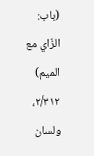(باب: الزّاي مع الميم) ٢/٣١٢، ولسان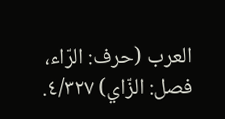العرب (حرف: الرّاء، فصل: الزّاي) ٤/٣٢٧.